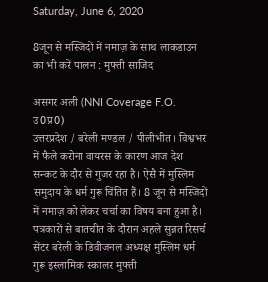Saturday, June 6, 2020

8जून से मस्जिदों में नमाज़ के साथ लाकडाउन का भी करें पालन : मुफ्ती साजिद

असगर अली (NNI Coverage F.O. उ0प्र0)
उत्तरप्रदेश / बरेली मण्डल / पीलीभीत। विश्वभर में फैले करोना वायरस के कारण आज देश सन्कट के दौर से गुजर रहा है। ऐसै में मुस्लिम समुदाय के धर्म गुरू चिंतित हैं। 8 जून से मस्जिदों में नमाज़ को लेकर चर्चा का विषय बना हुआ है। पत्रकारों से बातचीत के दौरान अहले सुन्नत रिसर्च सेंटर बरेली के डिवीजनल अध्यक्ष मुस्लिम धर्म गुरू इस्लामिक स्कालर मुफ्ती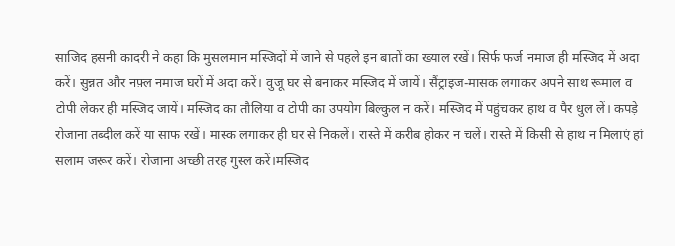साजिद हसनी कादरी ने कहा कि मुसलमान मस्जिदों में जाने से पहले इन बातों का ख्याल रखें। सिर्फ फर्ज नमाज ही मस्जिद में अदा करें। सुन्नत और नफ़्ल नमाज घरों में अदा करें। वुजू घर से बनाकर मस्जिद में जायें। सैंट्राइज-मासक लगाकर अपने साथ रूमाल व टोपी लेकर ही मस्जिद जायें। मस्जिद का तौलिया व टोपी का उपयोग बिल्कुल न करें। मस्जिद में पहुंचकर हाथ व पैर धुल लें। कपड़े रोजाना तब्दील करें या साफ रखें। मास्क लगाकर ही घर से निकलें। रास्ते में करीब होकर न चलें। रास्ते में किसी से हाथ न मिलाएं हां सलाम जरूर करें। रोजाना अच्छी तरह गुस्ल करें।मस्जिद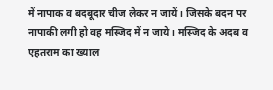में नापाक व बदबूदार चीज लेकर न जायें। जिसके बदन पर नापाकी लगी हो वह मस्जिद में न जाये। मस्जिद के अदब व एहतराम का ख्याल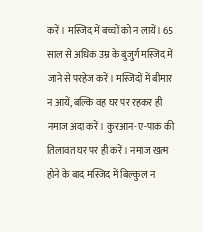करें। मस्जिद में बच्चों को न लायें। 65 साल से अधिक उम्र के बुजुर्ग मस्जिद में जाने से परहेज करें। मस्जिदों में बीमार न आयें, बल्कि वह घर पर रहकर ही नमाज अदा करें। कुरआन-ए-पाक की तिलावत घर पर ही करें। नमाज खत्म होने के बाद मस्जिद में बिल्कुल न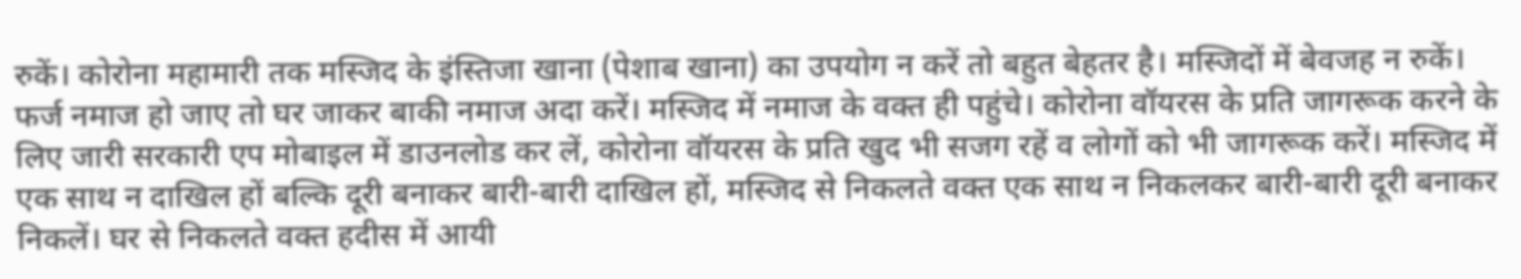रुकें। कोरोना महामारी तक मस्जिद के इंस्तिजा खाना (पेशाब खाना) का उपयोग न करें तो बहुत बेहतर है। मस्जिदों में बेवजह न रुकें। फर्ज नमाज हो जाए तो घर जाकर बाकी नमाज अदा करें। मस्जिद में नमाज के वक्त ही पहुंचे। कोरोना वॉयरस के प्रति जागरूक करने के लिए जारी सरकारी एप मोबाइल में डाउनलोड कर लें, कोरोना वॉयरस के प्रति खुद भी सजग रहें व लोगों को भी जागरूक करें। मस्जिद में एक साथ न दाखिल हों बल्कि दूरी बनाकर बारी-बारी दाखिल हों, मस्जिद से निकलते वक्त एक साथ न निकलकर बारी-बारी दूरी बनाकर निकलें। घर से निकलते वक्त हदीस में आयी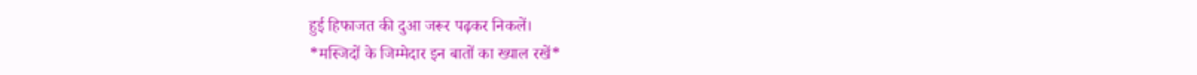हुई हिफाजत की दुआ जरूर पढ़कर निकलें।
*मस्जिदों के जिम्मेदार इन बातों का ख्याल रखें*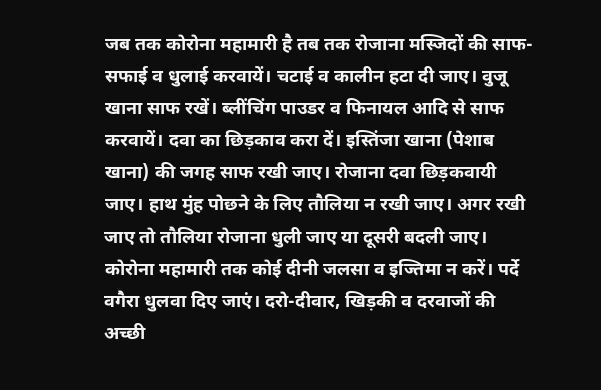जब तक कोरोना महामारी है तब तक रोजाना मस्जिदों की साफ-सफाई व धुलाई करवायें। चटाई व कालीन हटा दी जाए। वुजू खाना साफ रखें। ब्लींचिंग पाउडर व फिनायल आदि से साफ करवायें। दवा का छिड़काव करा दें। इस्तिंजा खाना (पेशाब खाना) की जगह साफ रखी जाए। रोजाना दवा छिड़कवायी जाए। हाथ मुंह पोछने के लिए तौलिया न रखी जाए। अगर रखी जाए तो तौलिया रोजाना धुली जाए या दूसरी बदली जाए। कोरोना महामारी तक कोई दीनी जलसा व इज्तिमा न करें। पर्दे वगैरा धुलवा दिए जाएं। दरो-दीवार, खिड़की व दरवाजों की अच्छी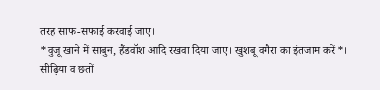तरह साफ-सफाई करवाई जाए।
*वुजू खाने में साबुन, हैंडवॉश आदि रखवा दिया जाए। खुशबू वगैरा का इंतजाम करें*।
सीढ़िया व छतों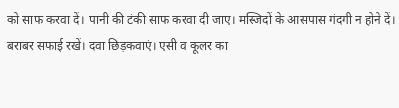को साफ करवा दें। पानी की टंकी साफ करवा दी जाए। मस्जिदों के आसपास गंदगी न होने दें। बराबर सफाई रखें। दवा छिड़कवाएं। एसी व कूलर का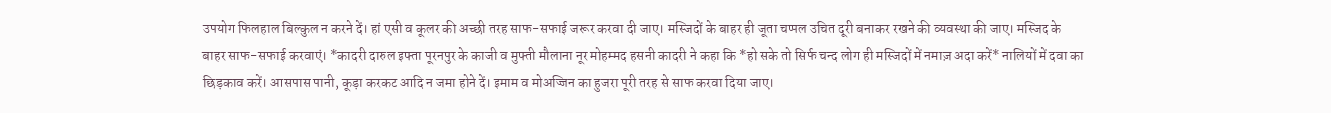उपयोग फिलहाल बिल्कुल न करने दें। हां एसी व कूलर की अच्छी तरह साफ-सफाई जरूर करवा दी जाए। मस्जिदों के बाहर ही जूता चप्पल उचित दूरी बनाकर रखने की व्यवस्था की जाए। मस्जिद के बाहर साफ-सफाई करवाएं। *कादरी दारुल इफ्ता पूरनपुर के काजी व मुफ्ती मौलाना नूर मोहम्मद हसनी कादरी ने कहा कि *हो सके तो सिर्फ चन्द लोग ही मस्जिदों में नमाज़ अदा करें* नालियों में दवा का छिड़काव करें। आसपास पानी, कूड़ा करकट आदि न जमा होने दें। इमाम व मोअज्जिन का हुजरा पूरी तरह से साफ करवा दिया जाए।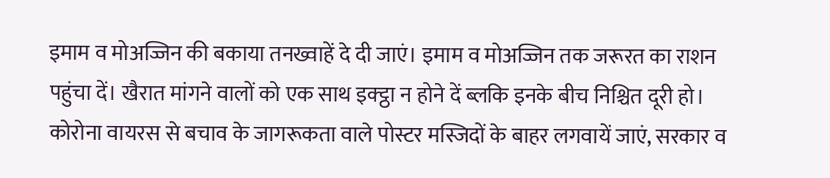इमाम व मोअज्जिन की बकाया तनख्वाहें दे दी जाएं। इमाम व मोअज्जिन तक जरूरत का राशन पहुंचा दें। खैरात मांगने वालों को एक साथ इक्ट्ठा न होने दें ब्लकि इनके बीच निश्चित दूरी हो। कोरोना वायरस से बचाव के जागरूकता वाले पोस्टर मस्जिदों के बाहर लगवायें जाएं, सरकार व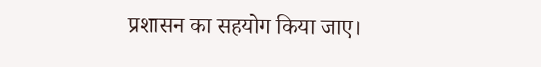प्रशासन का सहयोग किया जाए।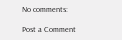No comments:

Post a Comment